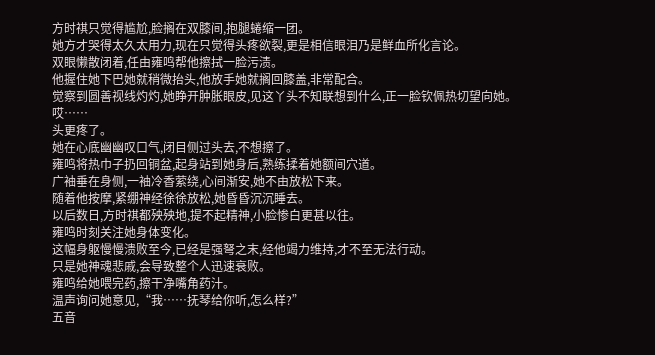方时祺只觉得尴尬,脸搁在双膝间,抱腿蜷缩一团。
她方才哭得太久太用力,现在只觉得头疼欲裂,更是相信眼泪乃是鲜血所化言论。
双眼懒散闭着,任由雍鸣帮他擦拭一脸污渍。
他握住她下巴她就稍微抬头,他放手她就搁回膝盖,非常配合。
觉察到圆善视线灼灼,她睁开肿胀眼皮,见这丫头不知联想到什么,正一脸钦佩热切望向她。
哎……
头更疼了。
她在心底幽幽叹口气,闭目侧过头去,不想擦了。
雍鸣将热巾子扔回铜盆,起身站到她身后,熟练揉着她额间穴道。
广袖垂在身侧,一袖冷香萦绕,心间渐安,她不由放松下来。
随着他按摩,紧绷神经徐徐放松,她昏昏沉沉睡去。
以后数日,方时祺都殃殃地,提不起精神,小脸惨白更甚以往。
雍鸣时刻关注她身体变化。
这幅身躯慢慢溃败至今,已经是强弩之末,经他竭力维持,才不至无法行动。
只是她神魂悲戚,会导致整个人迅速衰败。
雍鸣给她喂完药,擦干净嘴角药汁。
温声询问她意见,“我……抚琴给你听,怎么样?”
五音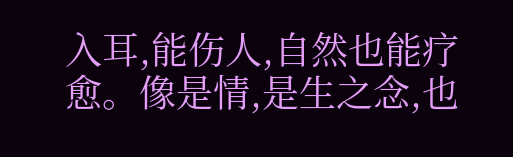入耳,能伤人,自然也能疗愈。像是情,是生之念,也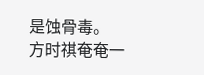是蚀骨毒。
方时祺奄奄一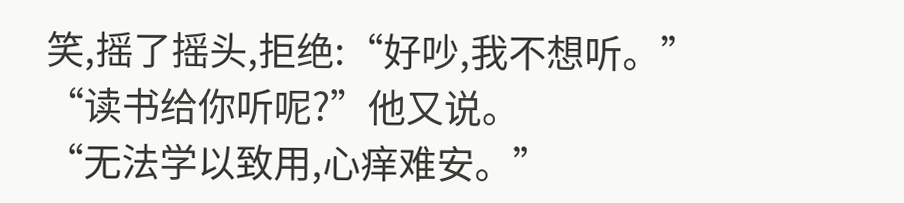笑,摇了摇头,拒绝:“好吵,我不想听。”
“读书给你听呢?”他又说。
“无法学以致用,心痒难安。”